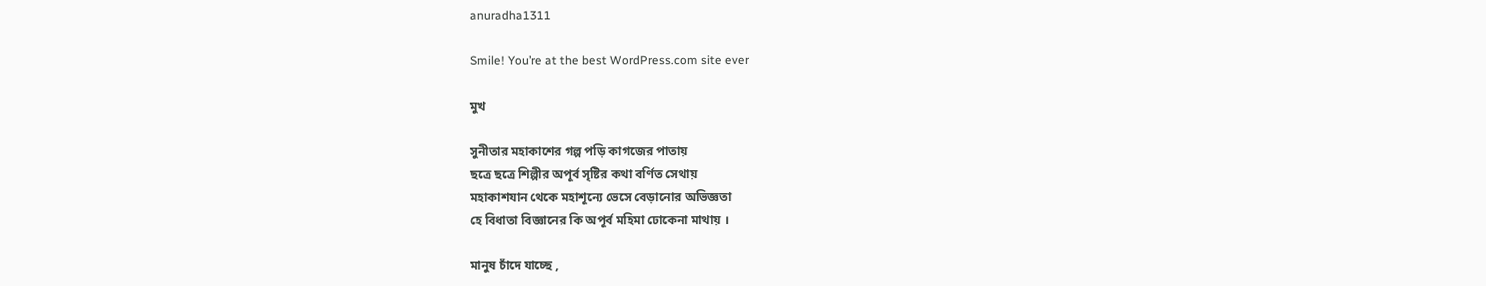anuradha1311

Smile! You’re at the best WordPress.com site ever

মুখ

সুনীতার মহাকাশের গল্প পড়ি কাগজের পাতায়
ছত্রে ছত্রে শিল্পীর অপূর্ব সৃষ্টির কথা বর্ণিত সেথায়
মহাকাশযান থেকে মহাশূন্যে ভেসে বেড়ানোর অভিজ্ঞতা
হে বিধাতা বিজ্ঞানের কি অপূর্ব মহিমা ঢোকেনা মাথায় ।

মানুষ চাঁদে যাচ্ছে ,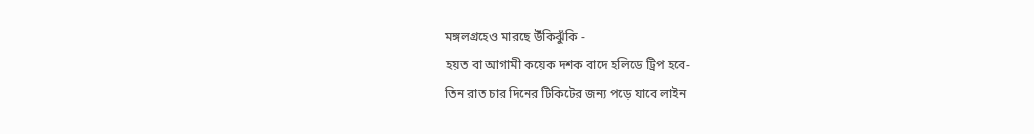মঙ্গলগ্রহেও মারছে উঁকিঝুঁকি -
হয়ত বা আগামী কয়েক দশক বাদে হলিডে ট্রিপ হবে-
তিন রাত চার দিনের টিকিটের জন্য পড়ে যাবে লাইন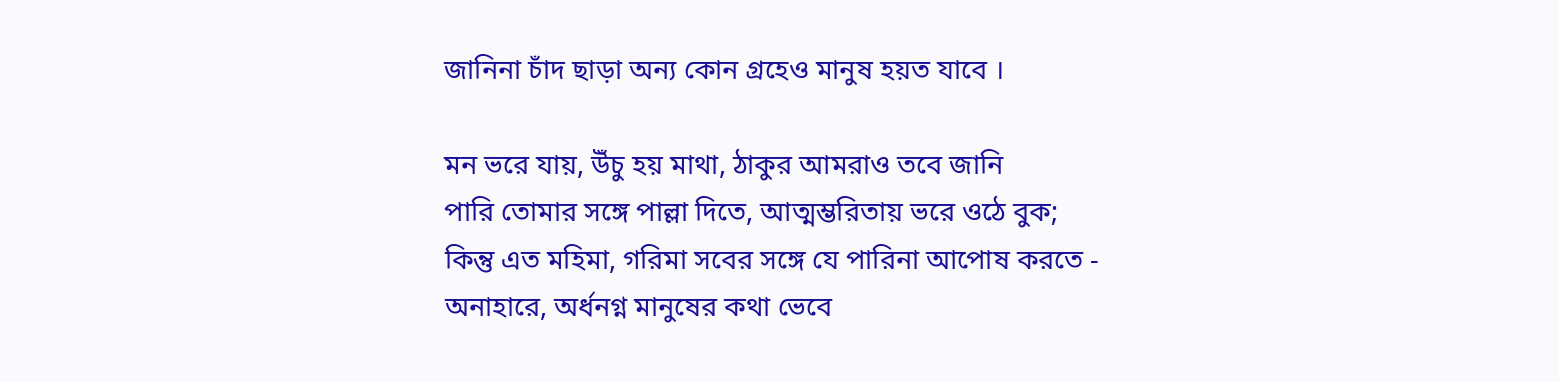জানিনা চাঁদ ছাড়া অন্য কোন গ্রহেও মানুষ হয়ত যাবে ।

মন ভরে যায়, উঁচু হয় মাথা, ঠাকুর আমরাও তবে জানি
পারি তোমার সঙ্গে পাল্লা দিতে, আত্মম্ভরিতায় ভরে ওঠে বুক;
কিন্তু এত মহিমা, গরিমা সবের সঙ্গে যে পারিনা আপোষ করতে -
অনাহারে, অর্ধনগ্ন মানুষের কথা ভেবে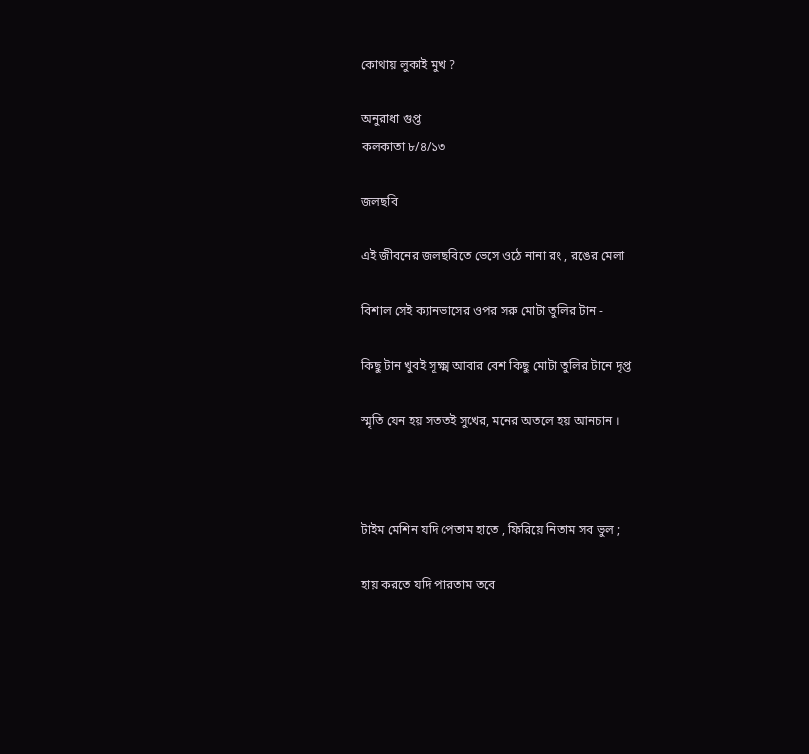কোথায় লুকাই মুখ ?

অনুরাধা গুপ্ত
কলকাতা ৮/৪/১৩

জলছবি

এই জীবনের জলছবিতে ভেসে ওঠে নানা রং , রঙের মেলা

বিশাল সেই ক্যানভাসের ওপর সরু মোটা তুলির টান -

কিছু টান খুবই সূক্ষ্ম আবার বেশ কিছু মোটা তুলির টানে দৃপ্ত

স্মৃতি যেন হয় সততই সুখের, মনের অতলে হয় আনচান ।



টাইম মেশিন যদি পেতাম হাতে , ফিরিয়ে নিতাম সব ভুল ;

হায় করতে যদি পারতাম তবে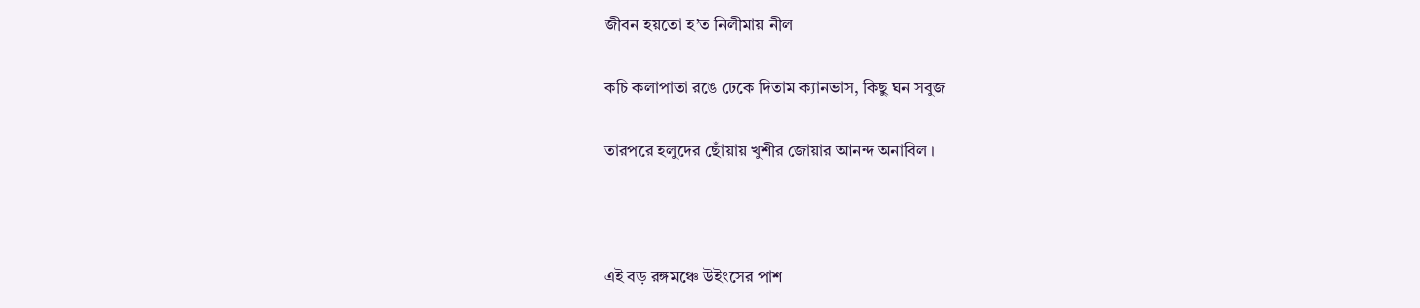জীবন হয়তো হ’ত নিলীমায় নীল

কচি কলাপাতা রঙে ঢেকে দিতাম ক্যানভাস, কিছু ঘন সবুজ

তারপরে হলুদের ছোঁয়ায় খুশীর জোয়ার আনন্দ অনাবিল ।



এই বড় রঙ্গমঞ্চে উইংসের পাশ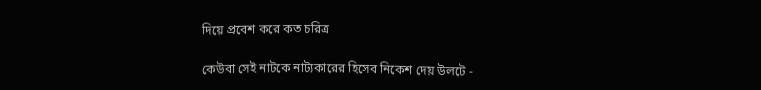দিয়ে প্রবেশ করে কত চরিত্র

কেউবা সেই নাটকে নাট্যকারের হিসেব নিকেশ দেয় উলটে -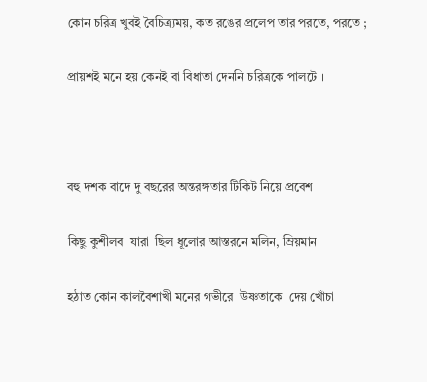কোন চরিত্র খুবই বৈচিত্র্যময়, কত রঙের প্রলেপ তার পরতে, পরতে ;

প্রায়শই মনে হয় কেনই বা বিধাতা দেননি চরিত্রকে পালটে ।



বহু দশক বাদে দু বছরের অন্তরঙ্গতার টিকিট নিয়ে প্রবেশ

কিছু কুশীলব  যারা  ছিল ধূলোর আস্তরনে মলিন, ম্রিয়মান

হঠাত কোন কালবৈশাখী মনের গভীরে  উষ্ণতাকে  দেয় খোঁচা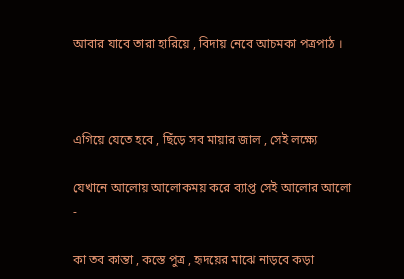আবার যাবে তারা হারিয়ে , বিদায় নেবে আচমকা পত্রপাঠ ।



এগিয়ে যেতে হবে , ছিঁড়ে সব মায়ার জাল , সেই লক্ষ্যে

যেখানে আলোয় আলোকময় করে ব্যাপ্ত সেই আলোর আলো -

কা তব কান্তা , কস্তে পুত্র , হৃদয়ের মাঝে নাড়বে কড়া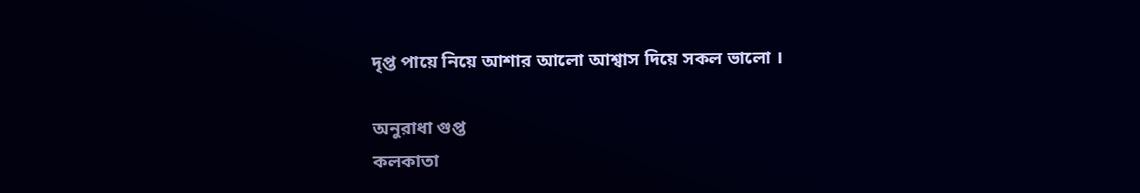দৃপ্ত পায়ে নিয়ে আশার আলো আশ্বাস দিয়ে সকল ভালো ।

অনুরাধা গুপ্ত
কলকাতা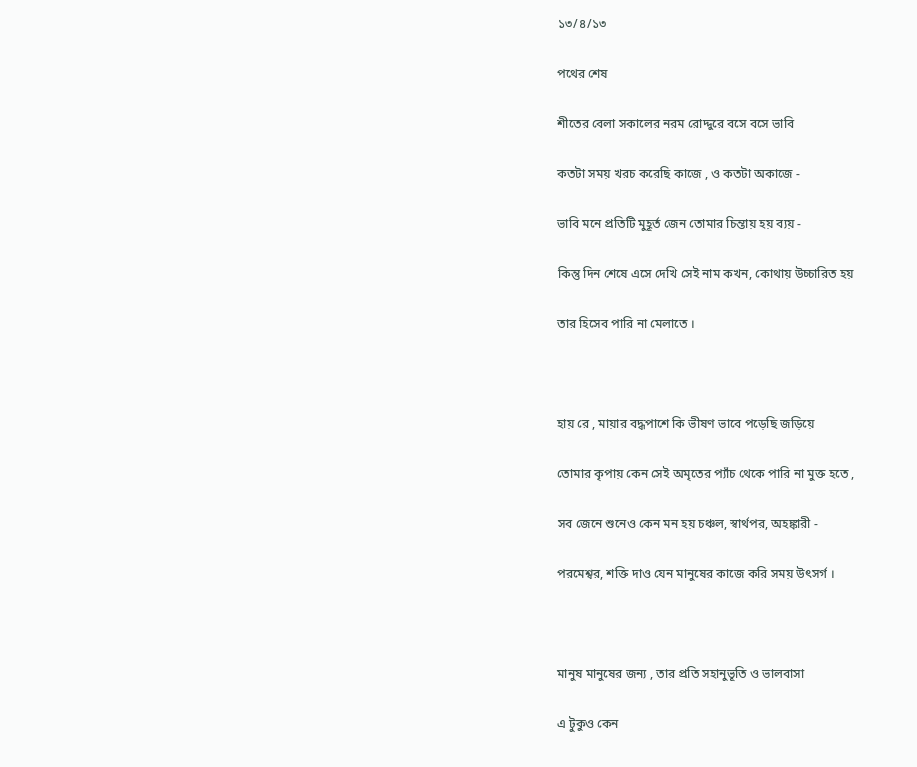১৩/৪/১৩

পথের শেষ

শীতের বেলা সকালের নরম রোদ্দুরে বসে বসে ভাবি

কতটা সময় খরচ করেছি কাজে , ও কতটা অকাজে -

ভাবি মনে প্রতিটি মুহূর্ত জেন তোমার চিন্তায় হয় ব্যয় -

কিন্তু দিন শেষে এসে দেখি সেই নাম কখন, কোথায় উচ্চারিত হয়

তার হিসেব পারি না মেলাতে ।



হায় রে , মায়ার বদ্ধপাশে কি ভীষণ ভাবে পড়েছি জড়িয়ে

তোমার কৃপায় কেন সেই অমৃতের প্যাঁচ থেকে পারি না মুক্ত হতে ,

সব জেনে শুনেও কেন মন হয় চঞ্চল, স্বার্থপর, অহঙ্কারী -

পরমেশ্বর, শক্তি দাও যেন মানুষের কাজে করি সময় উৎসর্গ ।



মানুষ মানুষের জন্য , তার প্রতি সহানুভূতি ও ভালবাসা

এ টুকুও কেন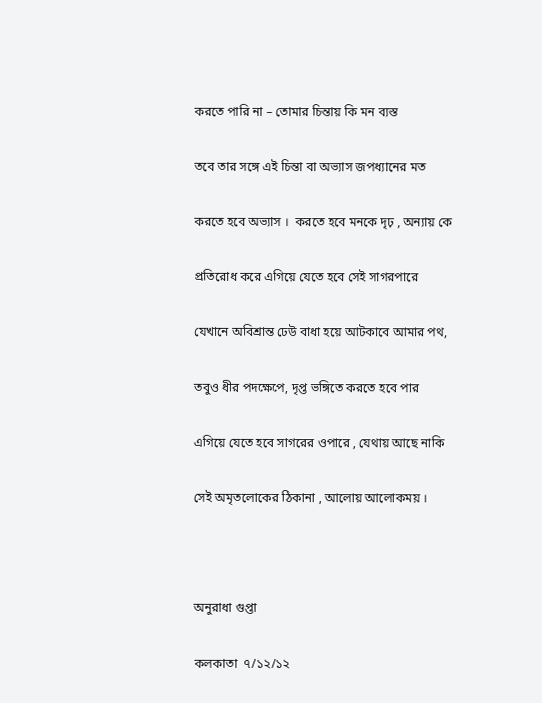করতে পারি না – তোমার চিন্তায় কি মন ব্যস্ত

তবে তার সঙ্গে এই চিন্তা বা অভ্যাস জপধ্যানের মত

করতে হবে অভ্যাস ।  করতে হবে মনকে দৃঢ় , অন্যায় কে

প্রতিরোধ করে এগিয়ে যেতে হবে সেই সাগরপারে

যেখানে অবিশ্রান্ত ঢেউ বাধা হয়ে আটকাবে আমার পথ,

তবুও ধীর পদক্ষেপে, দৃপ্ত ভঙ্গিতে করতে হবে পার

এগিয়ে যেতে হবে সাগরের ওপারে , যেথায় আছে নাকি

সেই অমৃতলোকের ঠিকানা , আলোয় আলোকময় ।



অনুরাধা গুপ্তা

কলকাতা  ৭/১২/১২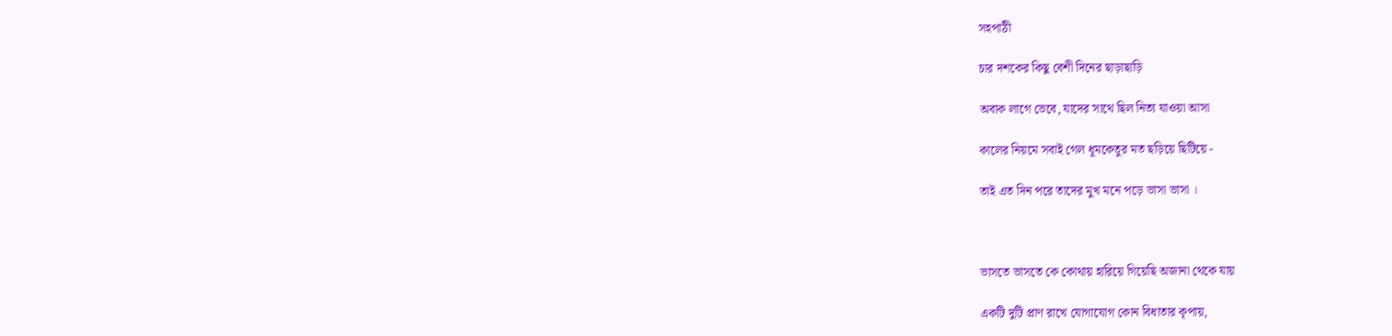সহপাঠী

চার দশকের কিছু বেশী দিনের ছাড়াছাড়ি

অবাক লাগে ভেবে, যাদের সাথে ছিল নিত্য যাওয়া আসা

কালের নিয়মে সবাই গেল ধূমকেতুর মত ছড়িয়ে ছিটিয়ে -

তাই এত দিন পরে তাদের মুখ মনে পড়ে ভাসা ভাসা ।



ভাসতে ভাসতে কে কোথায় হারিয়ে গিয়েছি অজানা থেকে যায়

একটি দুটি প্রাণ রাখে যোগাযোগ কোন বিধাতার কৃপায়,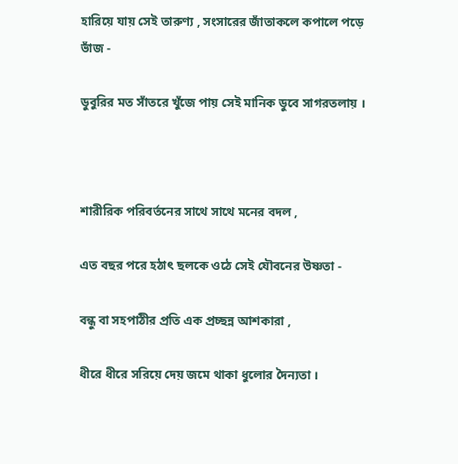হারিয়ে যায় সেই তারুণ্য , সংসারের জাঁতাকলে কপালে পড়ে ভাঁজ -

ডুবুরির মত সাঁতরে খুঁজে পায় সেই মানিক ডুবে সাগরতলায় ।



শারীরিক পরিবর্তনের সাথে সাথে মনের বদল ,

এত বছর পরে হঠাৎ ছলকে ওঠে সেই যৌবনের উষ্ণতা -

বন্ধু বা সহপাঠীর প্রতি এক প্রচ্ছন্ন আশকারা ,

ধীরে ধীরে সরিয়ে দেয় জমে থাকা ধুলোর দৈন্যতা ।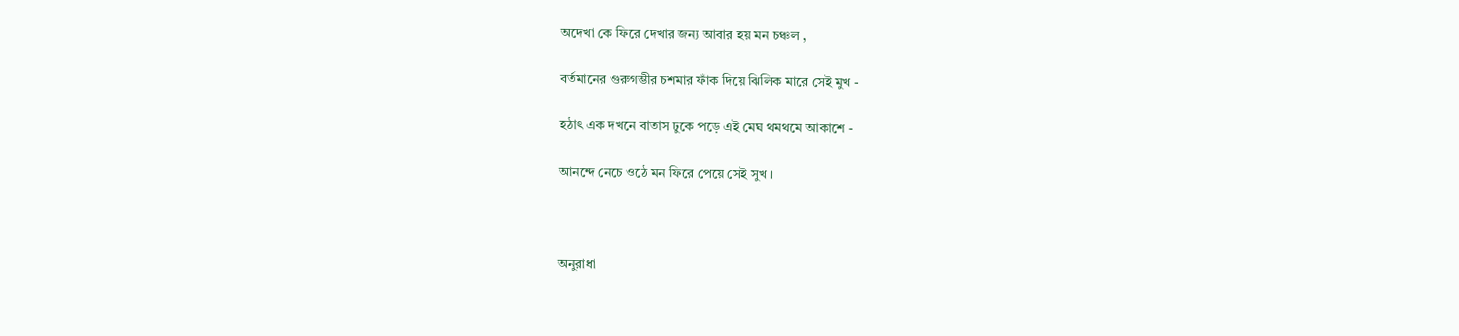অদেখা কে ফিরে দেখার জন্য আবার হয় মন চঞ্চল ,

বর্তমানের গুরুগম্ভীর চশমার ফাঁক দিয়ে ঝিলিক মারে সেই মুখ -

হঠাৎ এক দখনে বাতাস ঢুকে পড়ে এই মেঘ থমথমে আকাশে -

আনন্দে নেচে ওঠে মন ফিরে পেয়ে সেই সুখ ।



অনুরাধা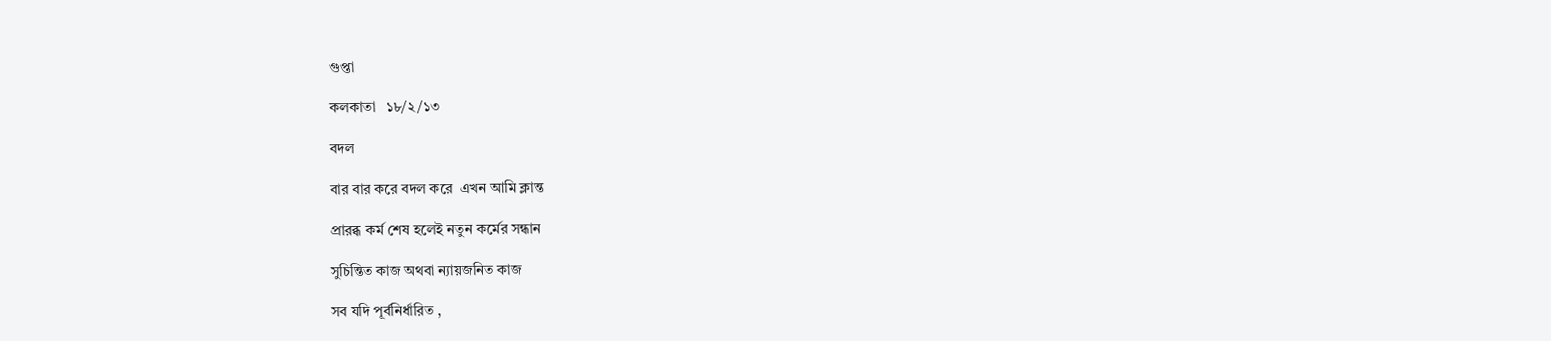গুপ্তা

কলকাতা   ১৮/২/১৩

বদল

বার বার করে বদল করে  এখন আমি ক্লান্ত

প্রারব্ধ কর্ম শেষ হলেই নতুন কর্মের সন্ধান

সুচিন্তিত কাজ অথবা ন্যায়জনিত কাজ

সব যদি পূর্বনির্ধারিত ,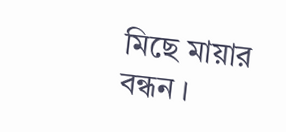মিছে মায়ার বন্ধন ।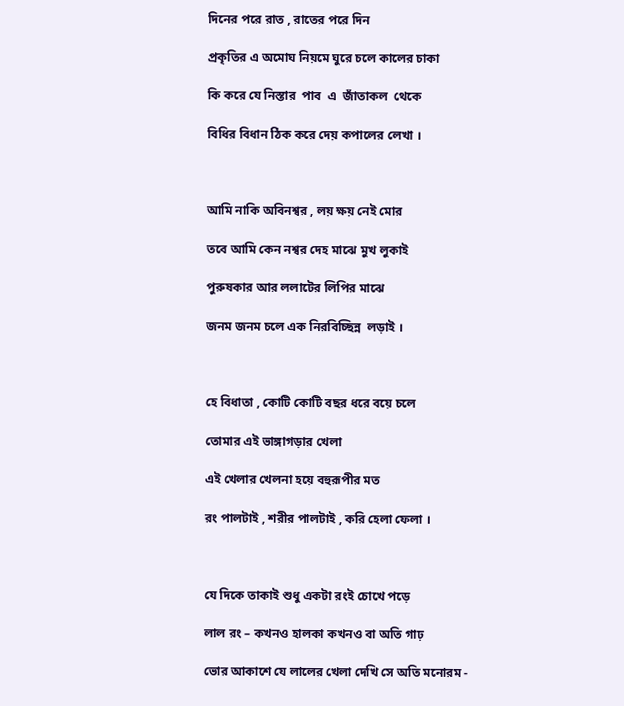দিনের পরে রাত , রাতের পরে দিন

প্রকৃতির এ অমোঘ নিয়মে ঘুরে চলে কালের চাকা

কি করে যে নিস্তার  পাব  এ  জাঁতাকল  থেকে

বিধির বিধান ঠিক করে দেয় কপালের লেখা ।



আমি নাকি অবিনশ্বর , লয় ক্ষয় নেই মোর

তবে আমি কেন নশ্বর দেহ মাঝে মুখ লুকাই

পুরুষকার আর ললাটের লিপির মাঝে

জনম জনম চলে এক নিরবিচ্ছিন্ন  লড়াই ।



হে বিধাতা , কোটি কোটি বছর ধরে বয়ে চলে

তোমার এই ভাঙ্গাগড়ার খেলা

এই খেলার খেলনা হয়ে বহুরূপীর মত

রং পালটাই , শরীর পালটাই , করি হেলা ফেলা ।



যে দিকে তাকাই শুধু একটা রংই চোখে পড়ে

লাল রং – কখনও হালকা কখনও বা অতি গাঢ়

ভোর আকাশে যে লালের খেলা দেখি সে অতি মনোরম -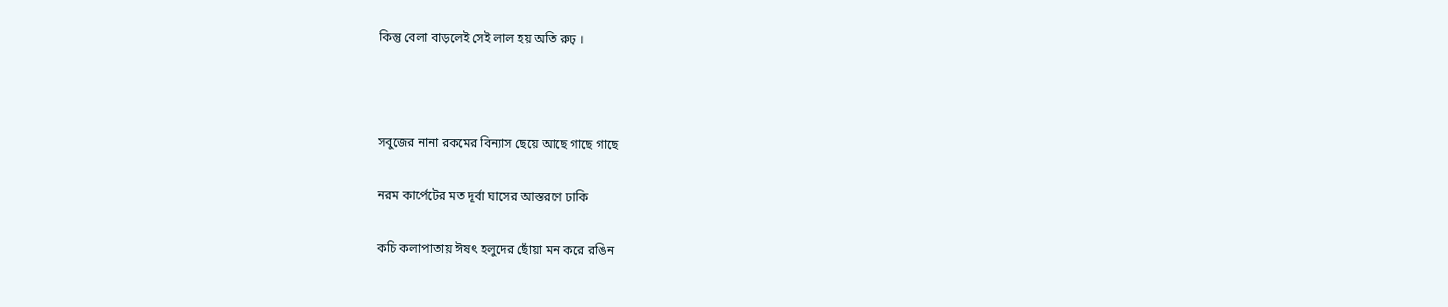কিন্তু বেলা বাড়লেই সেই লাল হয় অতি রুঢ় ।



সবুজের নানা রকমের বিন্যাস ছেয়ে আছে গাছে গাছে

নরম কার্পেটের মত দূর্বা ঘাসের আস্তরণে ঢাকি

কচি কলাপাতায় ঈষৎ হলুদের ছোঁয়া মন করে রঙিন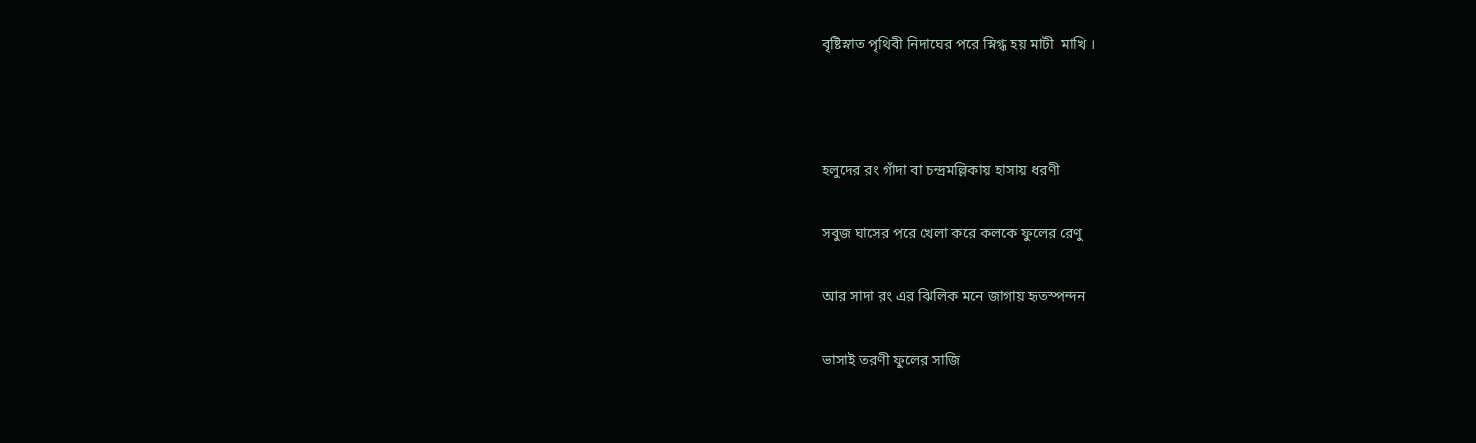বৃষ্টিস্নাত পৃথিবী নিদাঘের পরে স্নিগ্ধ হয় মাটী  মাখি ।



হলুদের রং গাঁদা বা চন্দ্রমল্লিকায় হাসায় ধরণী

সবুজ ঘাসের পরে খেলা করে কলকে ফুলের রেণু

আর সাদা রং এর ঝিলিক মনে জাগায় হৃতস্পন্দন

ভাসাই তরণী ফুলের সাজি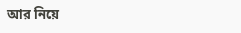আর নিয়ে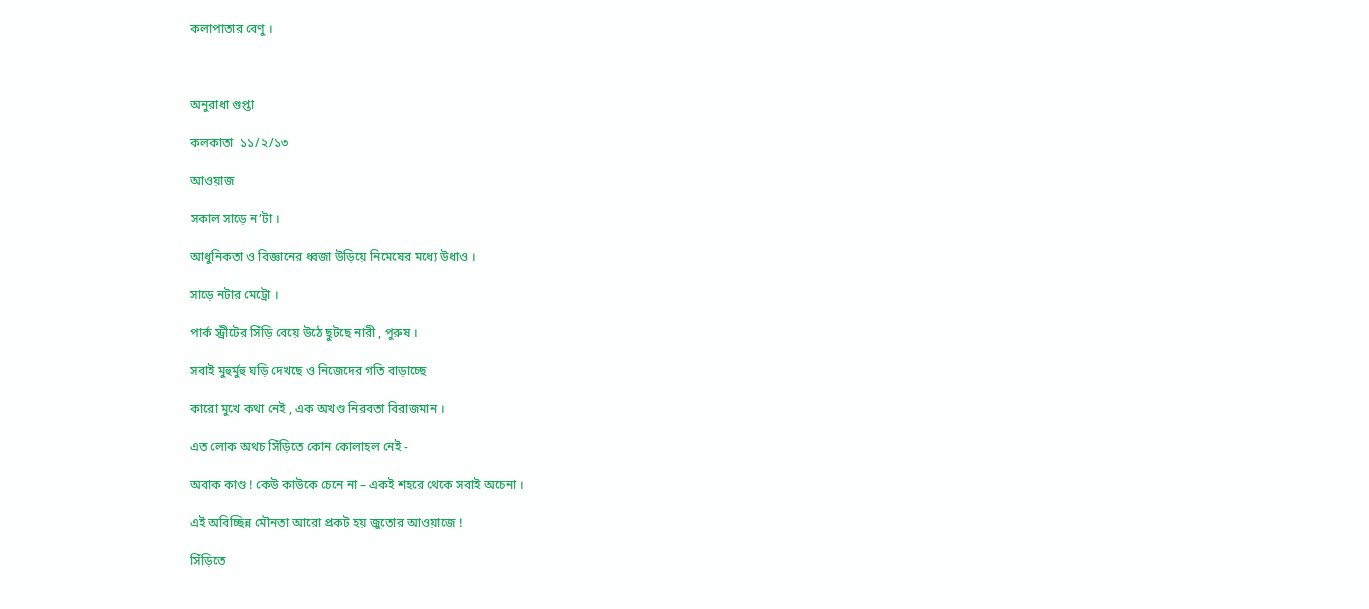কলাপাতার বেণু ।



অনুরাধা গুপ্তা

কলকাতা  ১১/২/১৩

আওয়াজ

সকাল সাড়ে ন’টা ।

আধুনিকতা ও বিজ্ঞানের ধ্বজা উড়িয়ে নিমেষের মধ্যে উধাও ।

সাড়ে নটার মেট্রো ।

পার্ক স্ট্রীটের সিঁড়ি বেয়ে উঠে ছুটছে নারী , পুরুষ ।

সবাই মুহুর্মুহু ঘড়ি দেখছে ও নিজেদের গতি বাড়াচ্ছে

কারো মুখে কথা নেই , এক অখণ্ড নিরবতা বিরাজমান ।

এত লোক অথচ সিঁড়িতে কোন কোলাহল নেই -

অবাক কাণ্ড ! কেউ কাউকে চেনে না – একই শহরে থেকে সবাই অচেনা ।

এই অবিচ্ছিন্ন মৌনতা আরো প্রকট হয় জুতোর আওয়াজে !

সিঁড়িতে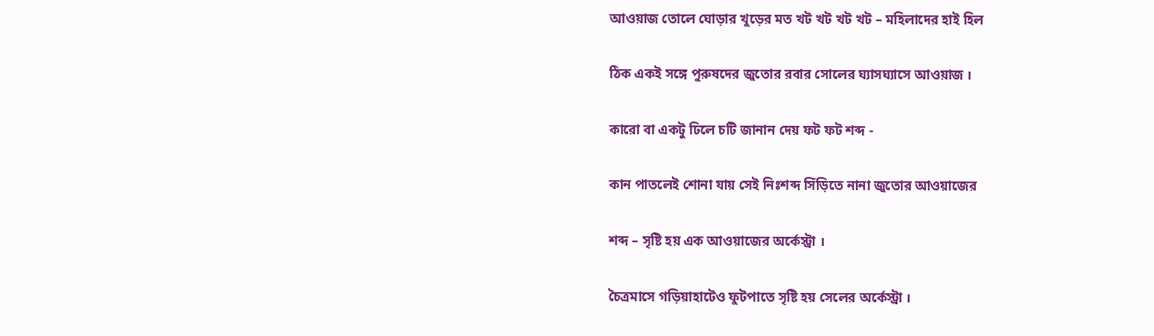আওয়াজ তোলে ঘোড়ার খুড়ের মত খট খট খট খট – মহিলাদের হাই হিল

ঠিক একই সঙ্গে পুরুষদের জুতোর রবার সোলের ঘ্যাসঘ্যাসে আওয়াজ ।

কারো বা একটু ঢিলে চটি জানান দেয় ফট ফট শব্দ -

কান পাতলেই শোনা যায় সেই নিঃশব্দ সিঁড়িতে নানা জুতোর আওয়াজের

শব্দ – সৃষ্টি হয় এক আওয়াজের অর্কেস্ট্রা ।

চৈত্রমাসে গড়িয়াহাটেও ফুটপাতে সৃষ্টি হয় সেলের অর্কেস্ট্রা ।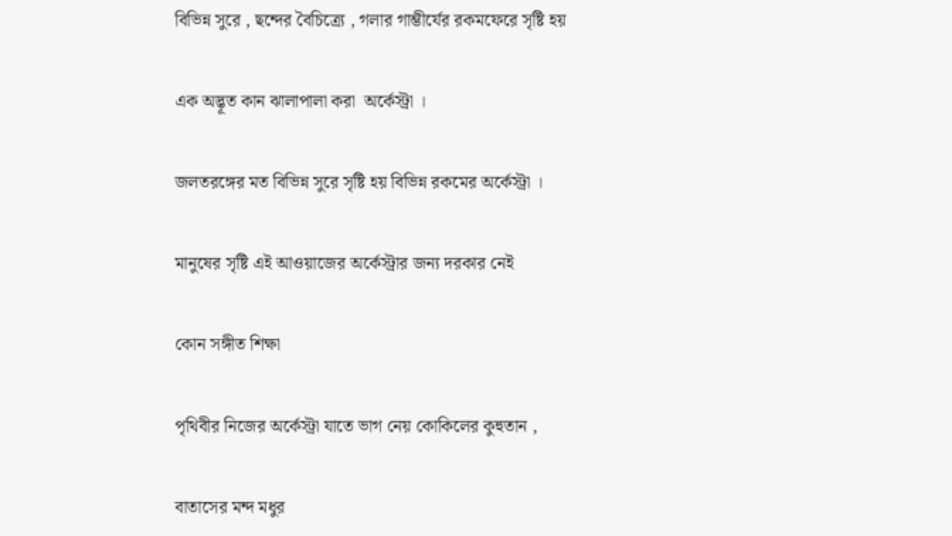বিভিন্ন সুরে , ছন্দের বৈচিত্র্যে , গলার গাম্ভীর্যের রকমফেরে সৃষ্টি হয়

এক অদ্ভূত কান ঝালাপালা করা  অর্কেস্ট্রা ।

জলতরঙ্গের মত বিভিন্ন সুরে সৃষ্টি হয় বিভিন্ন রকমের অর্কেস্ট্রা ।

মানুষের সৃষ্টি এই আওয়াজের অর্কেস্ট্রার জন্য দরকার নেই

কোন সঙ্গীত শিক্ষা

পৃথিবীর নিজের অর্কেস্ট্রা যাতে ভাগ নেয় কোকিলের কুহুতান ,

বাতাসের মন্দ মধুর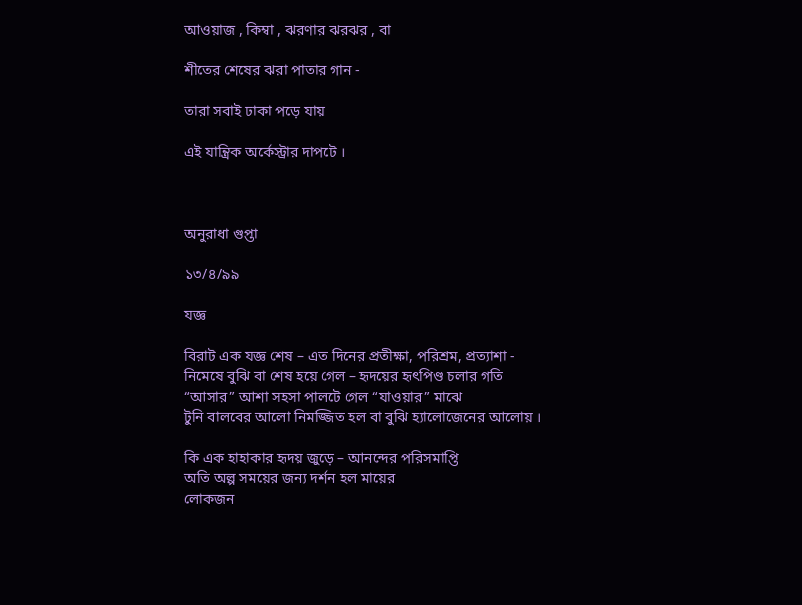আওয়াজ , কিম্বা , ঝরণার ঝরঝর , বা

শীতের শেষের ঝরা পাতার গান -

তারা সবাই ঢাকা পড়ে যায়

এই যান্ত্রিক অর্কেস্ট্রার দাপটে ।



অনুরাধা গুপ্তা

১৩/৪/৯৯

যজ্ঞ

বিরাট এক যজ্ঞ শেষ – এত দিনের প্রতীক্ষা, পরিশ্রম, প্রত্যাশা -
নিমেষে বুঝি বা শেষ হয়ে গেল – হৃদয়ের হৃৎপিণ্ড চলার গতি
“আসার” আশা সহসা পালটে গেল “যাওয়ার” মাঝে
টুনি বালবের আলো নিমজ্জিত হল বা বুঝি হ্যালোজেনের আলোয় ।

কি এক হাহাকার হৃদয় জুড়ে – আনন্দের পরিসমাপ্তি
অতি অল্প সময়ের জন্য দর্শন হল মায়ের
লোকজন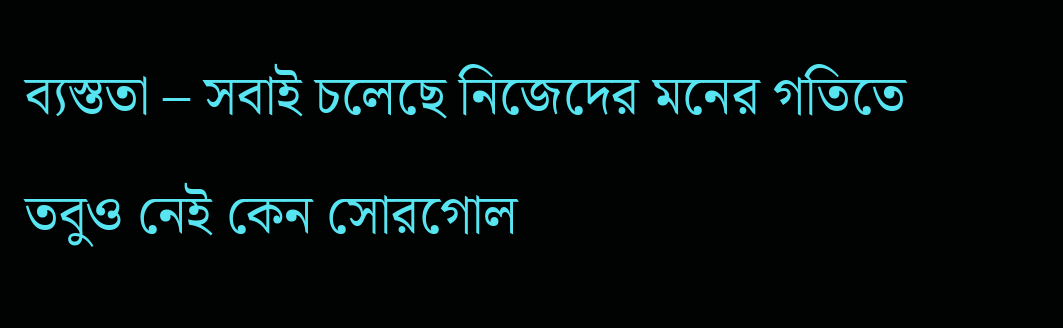ব্যস্ততা – সবাই চলেছে নিজেদের মনের গতিতে
তবুও নেই কেন সোরগোল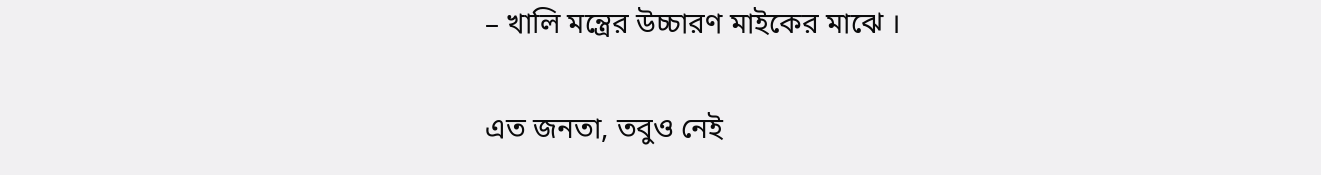– খালি মন্ত্রের উচ্চারণ মাইকের মাঝে ।

এত জনতা, তবুও নেই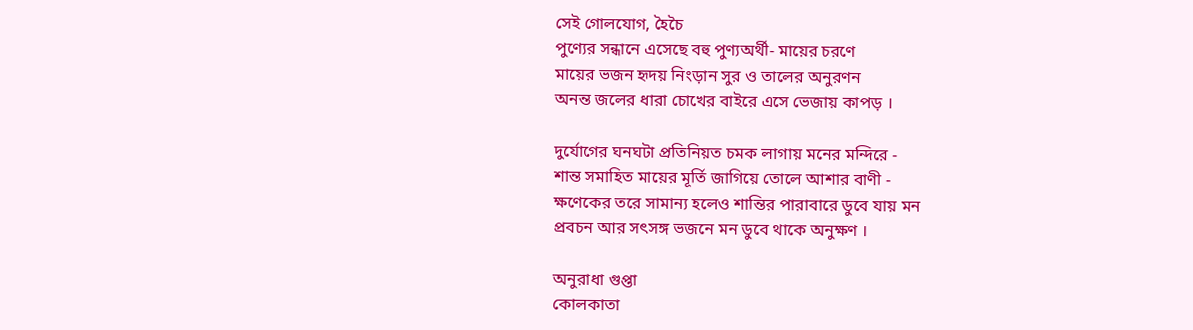সেই গোলযোগ, হৈচৈ
পুণ্যের সন্ধানে এসেছে বহু পুণ্যঅর্থী- মায়ের চরণে
মায়ের ভজন হৃদয় নিংড়ান সুর ও তালের অনুরণন
অনন্ত জলের ধারা চোখের বাইরে এসে ভেজায় কাপড় ।

দুর্যোগের ঘনঘটা প্রতিনিয়ত চমক লাগায় মনের মন্দিরে -
শান্ত সমাহিত মায়ের মূর্তি জাগিয়ে তোলে আশার বাণী -
ক্ষণেকের তরে সামান্য হলেও শান্তির পারাবারে ডুবে যায় মন
প্রবচন আর সৎসঙ্গ ভজনে মন ডুবে থাকে অনুক্ষণ ।

অনুরাধা গুপ্তা
কোলকাতা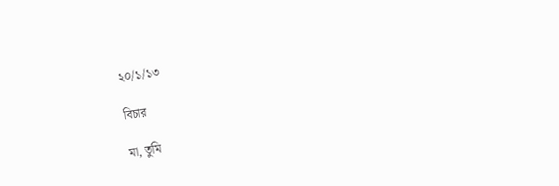২০/১/১৩

বিচার

মা, তুমি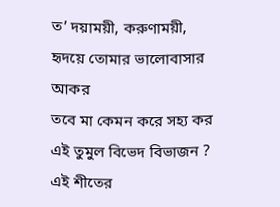ত’ দয়াময়ী, করুণাময়ী, হৃদয়ে তোমার ভালোবাসার আকর
তবে মা কেমন করে সহ্য কর এই তুমুল বিভেদ বিভাজন ?
এই শীতের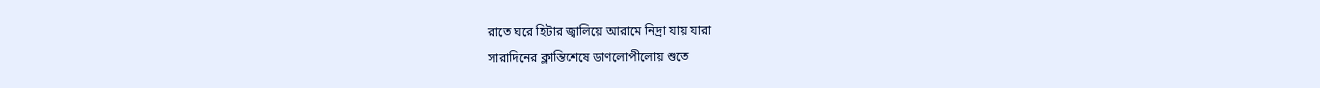রাতে ঘরে হিটার জ্বালিয়ে আরামে নিদ্রা যায় যারা
সারাদিনের ক্লান্তিশেষে ডাণলোপীলোয় শুতে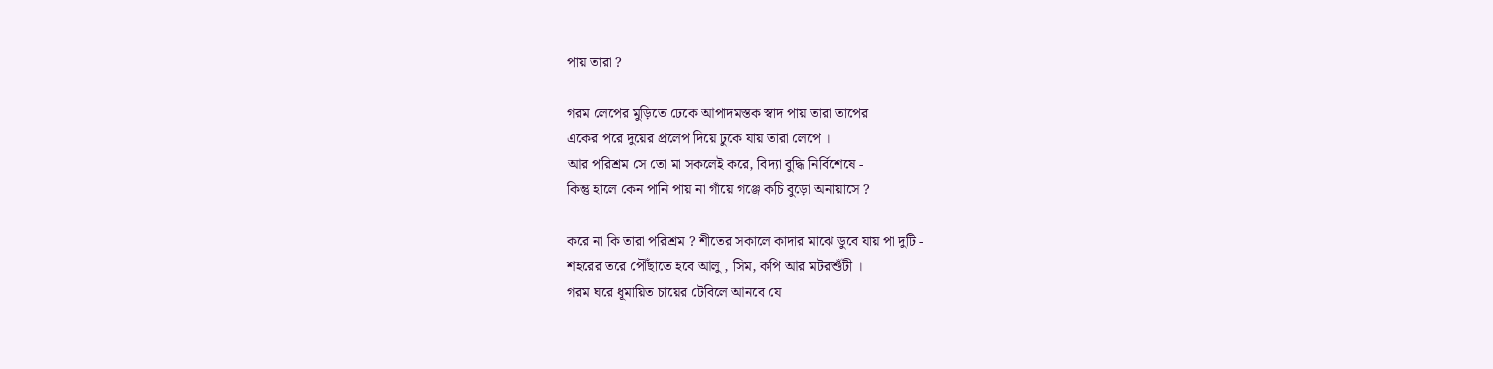পায় তারা ?

গরম লেপের মুড়িতে ঢেকে আপাদমস্তক স্বাদ পায় তারা তাপের
একের পরে দুয়ের প্রলেপ দিয়ে ঢুকে যায় তারা লেপে ।
আর পরিশ্রম সে তো মা সকলেই করে, বিদ্যা বুদ্ধি নির্বিশেষে -
কিন্তু হালে কেন পানি পায় না গাঁয়ে গঞ্জে কচি বুড়ো অনায়াসে ?

করে না কি তারা পরিশ্রম ? শীতের সকালে কাদার মাঝে ডুবে যায় পা দুটি -
শহরের তরে পৌঁছাতে হবে আলু , সিম, কপি আর মটরশুঁটী ।
গরম ঘরে ধূমায়িত চায়ের টেবিলে আনবে যে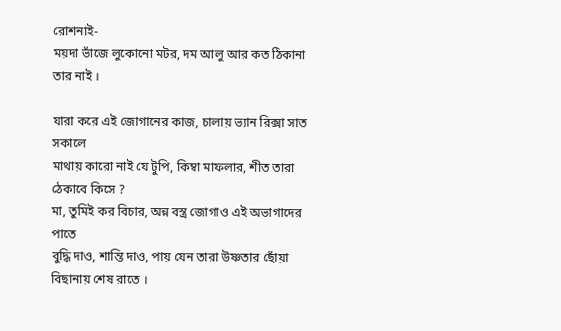রোশনাই-
ময়দা ভাঁজে লুকোনো মটর, দম আলু আর কত ঠিকানা তার নাই ।

যারা করে এই জোগানের কাজ, চালায় ভ্যান রিক্সা সাত সকালে
মাথায় কারো নাই যে টুপি, কিম্বা মাফলার, শীত তারা ঠেকাবে কিসে ?
মা, তুমিই কর বিচার, অন্ন বস্ত্র জোগাও এই অভাগাদের পাতে
বুদ্ধি দাও, শান্তি দাও, পায় যেন তারা উষ্ণতার ছোঁয়া বিছানায় শেষ রাতে ।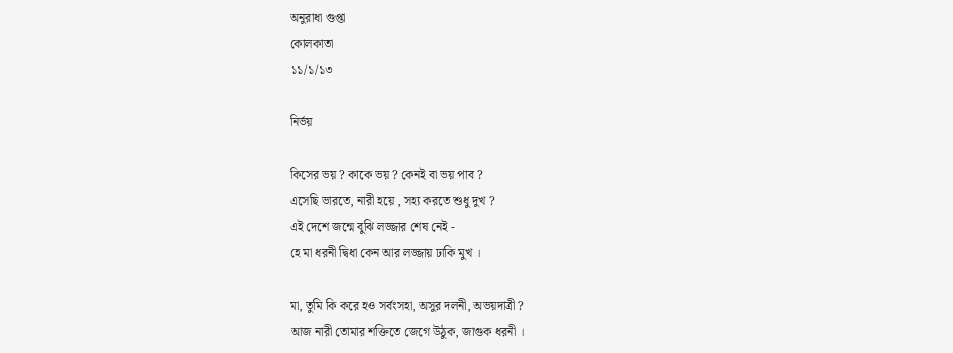অনুরাধা গুপ্তা
কোলকাতা
১১/১/১৩

নির্ভয়

কিসের ভয় ? কাকে ভয় ? কেনই বা ভয় পাব ?
এসেছি ভারতে, নারী হয়ে , সহ্য করতে শুধু দুখ ?
এই দেশে জন্মে বুঝি লজ্জার শেষ নেই -
হে মা ধরনী দ্বিধা কেন আর লজ্জায় ঢাকি মুখ ।

মা, তুমি কি করে হও সর্বংসহা, অসুর দলনী, অভয়দাত্রী ?
আজ নারী তোমার শক্তিতে জেগে উঠুক, জাগুক ধরনী ।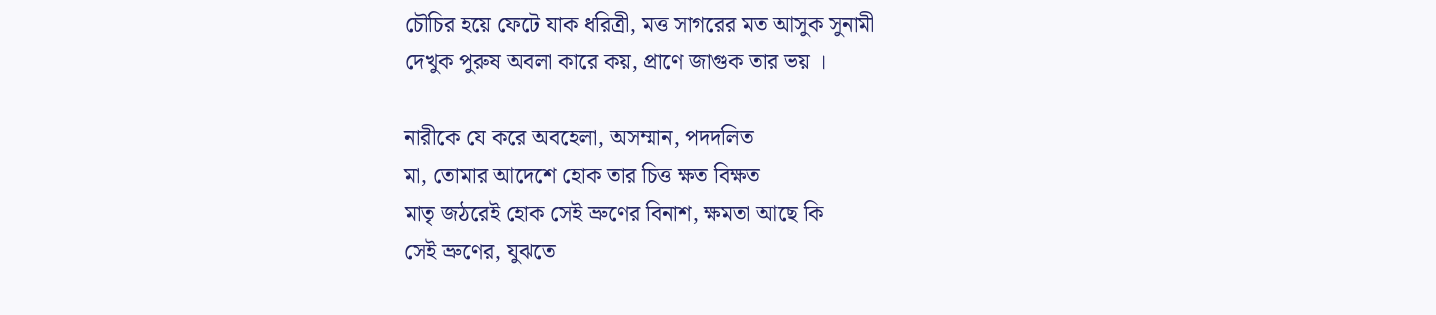চৌচির হয়ে ফেটে যাক ধরিত্রী, মত্ত সাগরের মত আসুক সুনামী
দেখুক পুরুষ অবলা কারে কয়, প্রাণে জাগুক তার ভয় ।

নারীকে যে করে অবহেলা, অসম্মান, পদদলিত
মা, তোমার আদেশে হোক তার চিত্ত ক্ষত বিক্ষত
মাতৃ জঠরেই হোক সেই ভ্রুণের বিনাশ, ক্ষমতা আছে কি
সেই ভ্রুণের, যুঝতে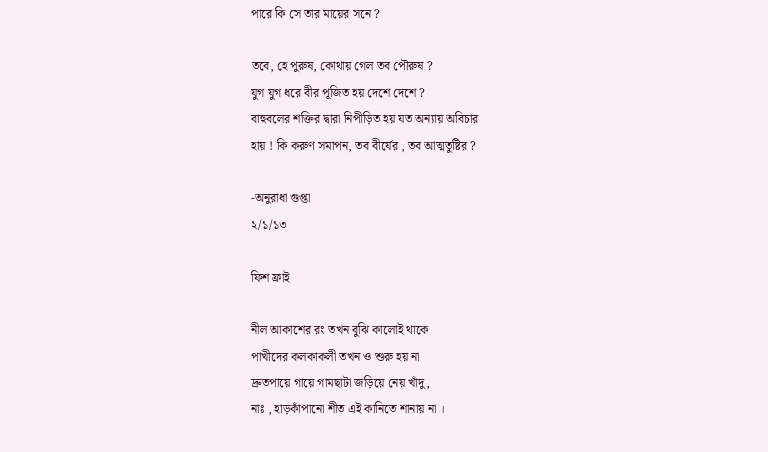পারে কি সে তার মায়ের সনে ?

তবে, হে পুরুষ, কোথায় গেল তব পৌরুষ ?
যুগ যুগ ধরে বীর পূজিত হয় দেশে দেশে ?
বাহুবলের শক্তির দ্বারা নিপীড়িত হয় যত অন্যায় অবিচার
হায় ! কি করুণ সমাপন, তব বীর্যের , তব আত্মতুষ্টির ?

-অনুরাধা গুপ্তা
২/১/১৩

ফিশ ফ্রাই

নীল আকাশের রং তখন বুঝি কালোই থাকে
পাখীদের কলকাকলী তখন ও শুরু হয় না
দ্রুতপায়ে গায়ে গামছাটা জড়িয়ে নেয় খাঁদু,
নাঃ , হাড়কাঁপানো শীত এই কানিতে শানায় না ।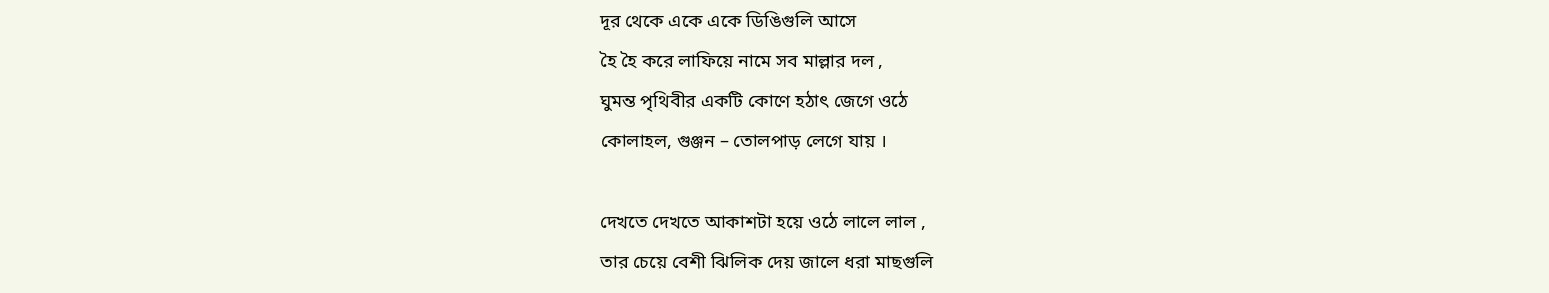দূর থেকে একে একে ডিঙিগুলি আসে
হৈ হৈ করে লাফিয়ে নামে সব মাল্লার দল ,
ঘুমন্ত পৃথিবীর একটি কোণে হঠাৎ জেগে ওঠে
কোলাহল, গুঞ্জন – তোলপাড় লেগে যায় ।

দেখতে দেখতে আকাশটা হয়ে ওঠে লালে লাল ,
তার চেয়ে বেশী ঝিলিক দেয় জালে ধরা মাছগুলি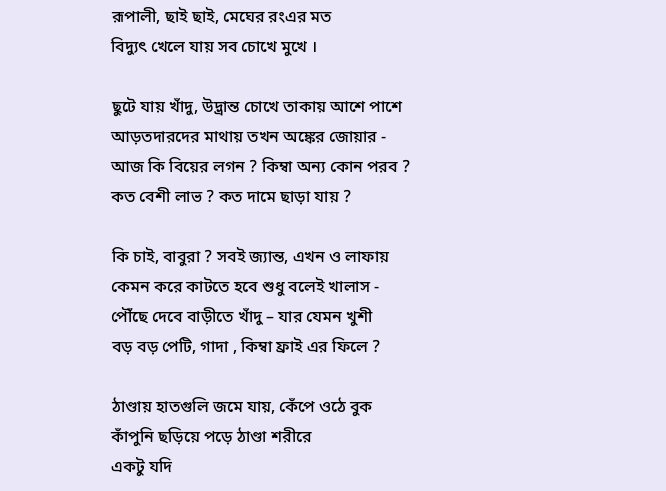রূপালী, ছাই ছাই, মেঘের রংএর মত
বিদ্যুৎ খেলে যায় সব চোখে মুখে ।

ছুটে যায় খাঁদু, উদ্ভ্রান্ত চোখে তাকায় আশে পাশে
আড়তদারদের মাথায় তখন অঙ্কের জোয়ার -
আজ কি বিয়ের লগন ? কিম্বা অন্য কোন পরব ?
কত বেশী লাভ ? কত দামে ছাড়া যায় ?

কি চাই, বাবুরা ? সবই জ্যান্ত, এখন ও লাফায়
কেমন করে কাটতে হবে শুধু বলেই খালাস -
পৌঁছে দেবে বাড়ীতে খাঁদু – যার যেমন খুশী
বড় বড় পেটি, গাদা , কিম্বা ফ্রাই এর ফিলে ?

ঠাণ্ডায় হাতগুলি জমে যায়, কেঁপে ওঠে বুক
কাঁপুনি ছড়িয়ে পড়ে ঠাণ্ডা শরীরে
একটু যদি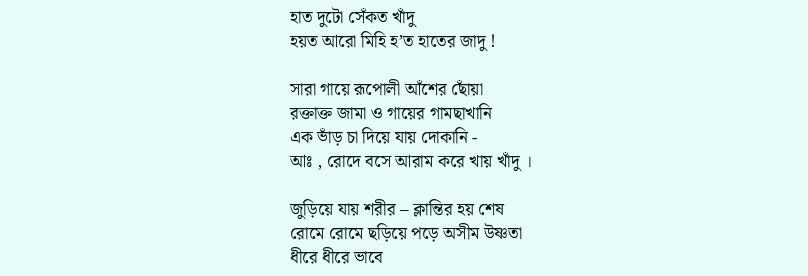হাত দুটো সেঁকত খাঁদু
হয়ত আরো মিহি হ’ত হাতের জাদু !

সারা গায়ে রূপোলী আঁশের ছোঁয়া
রক্তাক্ত জামা ও গায়ের গামছাখানি
এক ভাঁড় চা দিয়ে যায় দোকানি -
আঃ , রোদে বসে আরাম করে খায় খাঁদু ।

জুড়িয়ে যায় শরীর – ক্লান্তির হয় শেষ
রোমে রোমে ছড়িয়ে পড়ে অসীম উষ্ণতা
ধীরে ধীরে ভাবে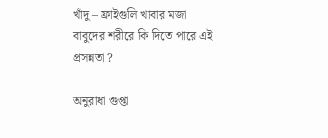খাঁদু – ফ্রাইগুলি খাবার মজা
বাবুদের শরীরে কি দিতে পারে এই প্রসন্নতা ?

অনুরাধা গুপ্তা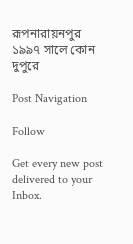রূপনারায়নপুর
১৯৯৭ সালে কোন দুপুরে

Post Navigation

Follow

Get every new post delivered to your Inbox.